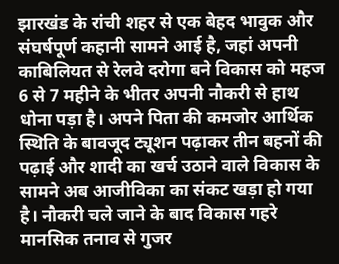झारखंड के रांची शहर से एक बेहद भावुक और संघर्षपूर्ण कहानी सामने आई है, जहां अपनी काबिलियत से रेलवे दरोगा बने विकास को महज 6 से 7 महीने के भीतर अपनी नौकरी से हाथ धोना पड़ा है। अपने पिता की कमजोर आर्थिक स्थिति के बावजूद ट्यूशन पढ़ाकर तीन बहनों की पढ़ाई और शादी का खर्च उठाने वाले विकास के सामने अब आजीविका का संकट खड़ा हो गया है। नौकरी चले जाने के बाद विकास गहरे मानसिक तनाव से गुजर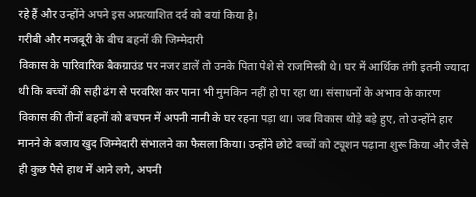रहे हैं और उन्होंने अपने इस अप्रत्याशित दर्द को बयां किया है।
गरीबी और मजबूरी के बीच बहनों की जिम्मेदारी
विकास के पारिवारिक बैकग्राउंड पर नजर डालें तो उनके पिता पेशे से राजमिस्त्री थे। घर में आर्थिक तंगी इतनी ज्यादा थी कि बच्चों की सही ढंग से परवरिश कर पाना भी मुमकिन नहीं हो पा रहा था। संसाधनों के अभाव के कारण विकास की तीनों बहनों को बचपन में अपनी नानी के घर रहना पड़ा था। जब विकास थोड़े बड़े हुए, तो उन्होंने हार मानने के बजाय खुद जिम्मेदारी संभालने का फैसला किया। उन्होंने छोटे बच्चों को ट्यूशन पढ़ाना शुरू किया और जैसे ही कुछ पैसे हाथ में आने लगे, अपनी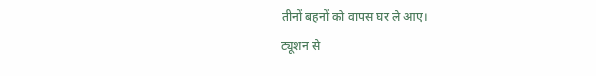तीनों बहनों को वापस घर ले आए।
ट्यूशन से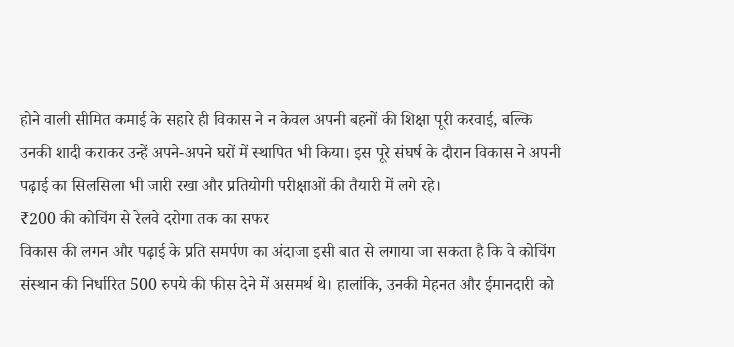होने वाली सीमित कमाई के सहारे ही विकास ने न केवल अपनी बहनों की शिक्षा पूरी करवाई, बल्कि उनकी शादी कराकर उन्हें अपने-अपने घरों में स्थापित भी किया। इस पूरे संघर्ष के दौरान विकास ने अपनी पढ़ाई का सिलसिला भी जारी रखा और प्रतियोगी परीक्षाओं की तैयारी में लगे रहे।
₹200 की कोचिंग से रेलवे दरोगा तक का सफर
विकास की लगन और पढ़ाई के प्रति समर्पण का अंदाजा इसी बात से लगाया जा सकता है कि वे कोचिंग संस्थान की निर्धारित 500 रुपये की फीस देने में असमर्थ थे। हालांकि, उनकी मेहनत और ईमानदारी को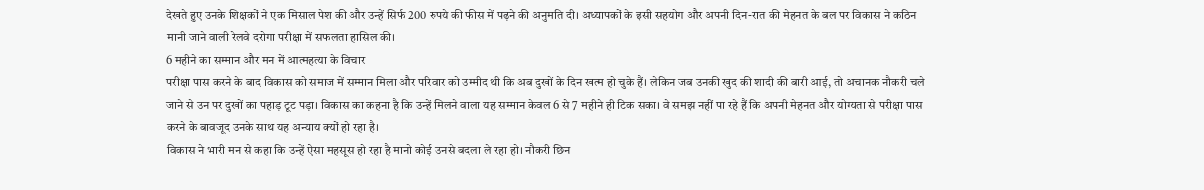देखते हुए उनके शिक्षकों ने एक मिसाल पेश की और उन्हें सिर्फ 200 रुपये की फीस में पढ़ने की अनुमति दी। अध्यापकों के इसी सहयोग और अपनी दिन-रात की मेहनत के बल पर विकास ने कठिन मानी जाने वाली रेलवे दरोगा परीक्षा में सफलता हासिल की।
6 महीने का सम्मान और मन में आत्महत्या के विचार
परीक्षा पास करने के बाद विकास को समाज में सम्मान मिला और परिवार को उम्मीद थी कि अब दुखों के दिन खत्म हो चुके हैं। लेकिन जब उनकी खुद की शादी की बारी आई, तो अचानक नौकरी चले जाने से उन पर दुखों का पहाड़ टूट पड़ा। विकास का कहना है कि उन्हें मिलने वाला यह सम्मान केवल 6 से 7 महीने ही टिक सका। वे समझ नहीं पा रहे हैं कि अपनी मेहनत और योग्यता से परीक्षा पास करने के बावजूद उनके साथ यह अन्याय क्यों हो रहा है।
विकास ने भारी मन से कहा कि उन्हें ऐसा महसूस हो रहा है मानो कोई उनसे बदला ले रहा हो। नौकरी छिन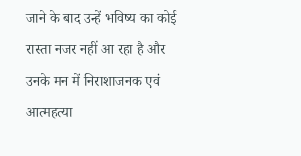जाने के बाद उन्हें भविष्य का कोई रास्ता नजर नहीं आ रहा है और उनके मन में निराशाजनक एवं आत्महत्या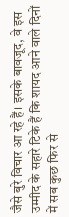जैसे बुरे विचार आ रहे हैं। इसके बावजूद, वे इस उम्मीद के सहारे टिके हैं कि शायद आने वाले दिनों में सब कुछ फिर से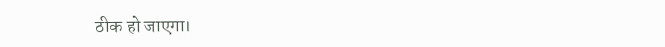ठीक हो जाएगा।